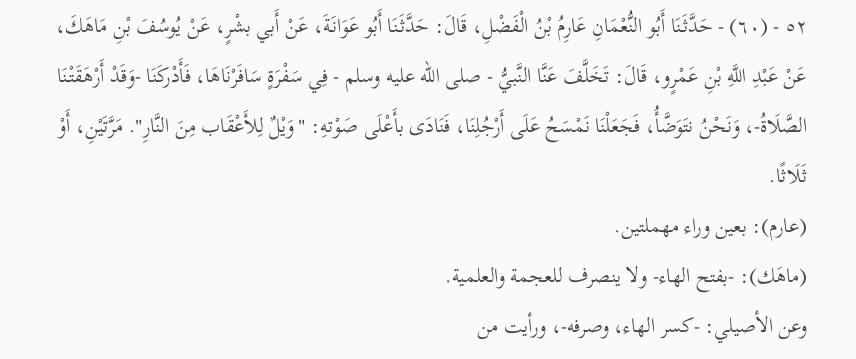٥٢ - (٦٠) - حَدَّثَنَا أَبُو النُّعْمَانِ عَارِمُ بْنُ الْفَضْلِ، قَالَ: حَدَّثَنَا أَبُو عَوَانَةَ، عَنْ أَبي بشْرٍ، عَنْ يُوسُفَ بْنِ مَاهَكَ، عَنْ عَبْدِ اللَّهِ بْنِ عَمْرٍو، قَالَ: تَخَلَّفَ عَنَّا النَّبيُّ - صلى الله عليه وسلم - فِي سَفْرَةٍ سَافَرْنَاهَا، فَأَدْركَنَا -وَقَدْ أَرْهَقَتْنَا الصَّلَاةُ-، وَنَحْنُ نتَوَضَّأُ، فَجَعَلْنَا نَمْسَحُ عَلَى أَرْجُلِنَا، فَنَادَى بأَعْلَى صَوْتهِ: "وَيْلٌ لِلأَعْقَاب مِنَ النَّارِ". مَرَّتَيْنِ، أَوْ ثَلَاثًا.
(عارم): بعين وراء مهملتين.
(ماهَك): -بفتح الهاء- ولا ينصرف للعجمة والعلمية.
وعن الأصيلي: -كسر الهاء، وصرفه-، ورأيت من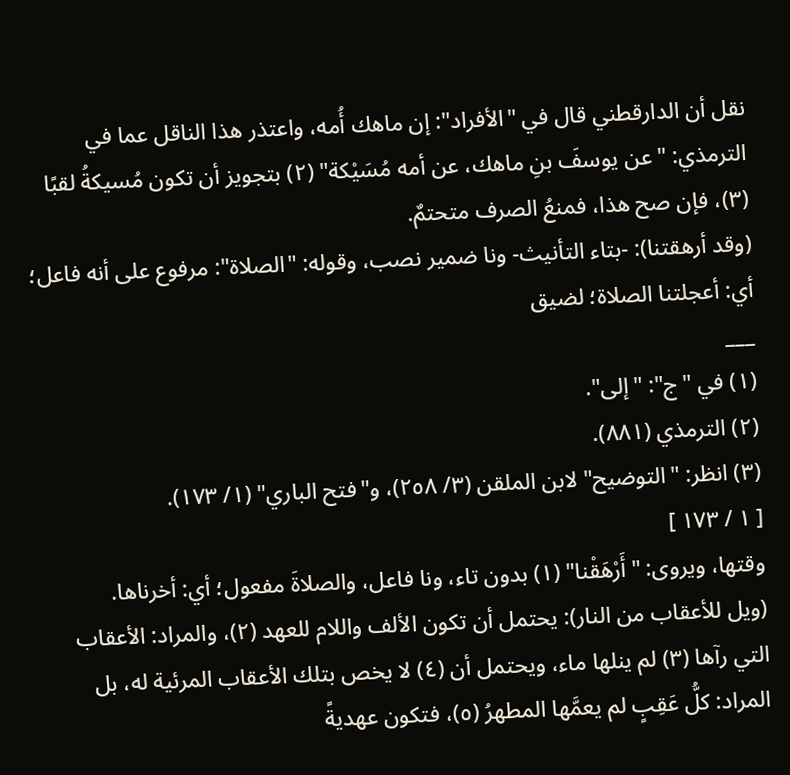نقل أن الدارقطني قال في "الأفراد": إن ماهك أُمه، واعتذر هذا الناقل عما في الترمذي: "عن يوسفَ بنِ ماهك، عن أمه مُسَيْكة" (٢) بتجويز أن تكون مُسيكةُ لقبًا (٣)، فإن صح هذا، فمنعُ الصرف متحتمٌ.
(وقد أرهقتنا): -بتاء التأنيث- ونا ضمير نصب، وقوله: "الصلاة": مرفوع على أنه فاعل؛ أي: أعجلتنا الصلاة؛ لضيق
___
(١) في "ج": "إلى".
(٢) الترمذي (٨٨١).
(٣) انظر: "التوضيح" لابن الملقن (٣/ ٢٥٨)، و"فتح الباري" (١/ ١٧٣).
[ ١ / ١٧٣ ]
وقتها، ويروى: "أَرْهَقْنا" (١) بدون تاء، ونا فاعل، والصلاةَ مفعول؛ أي: أخرناها.
(ويل للأعقاب من النار): يحتمل أن تكون الألف واللام للعهد (٢)، والمراد: الأعقاب التي رآها (٣) لم ينلها ماء، ويحتمل أن (٤) لا يخص بتلك الأعقاب المرئية له، بل المراد: كلُّ عَقِبٍ لم يعمَّها المطهرُ (٥)، فتكون عهديةً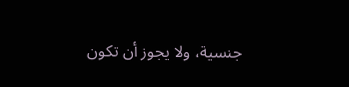جنسية، ولا يجوز أن تكون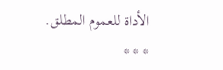الأداة للعموم المطلق.
* * *